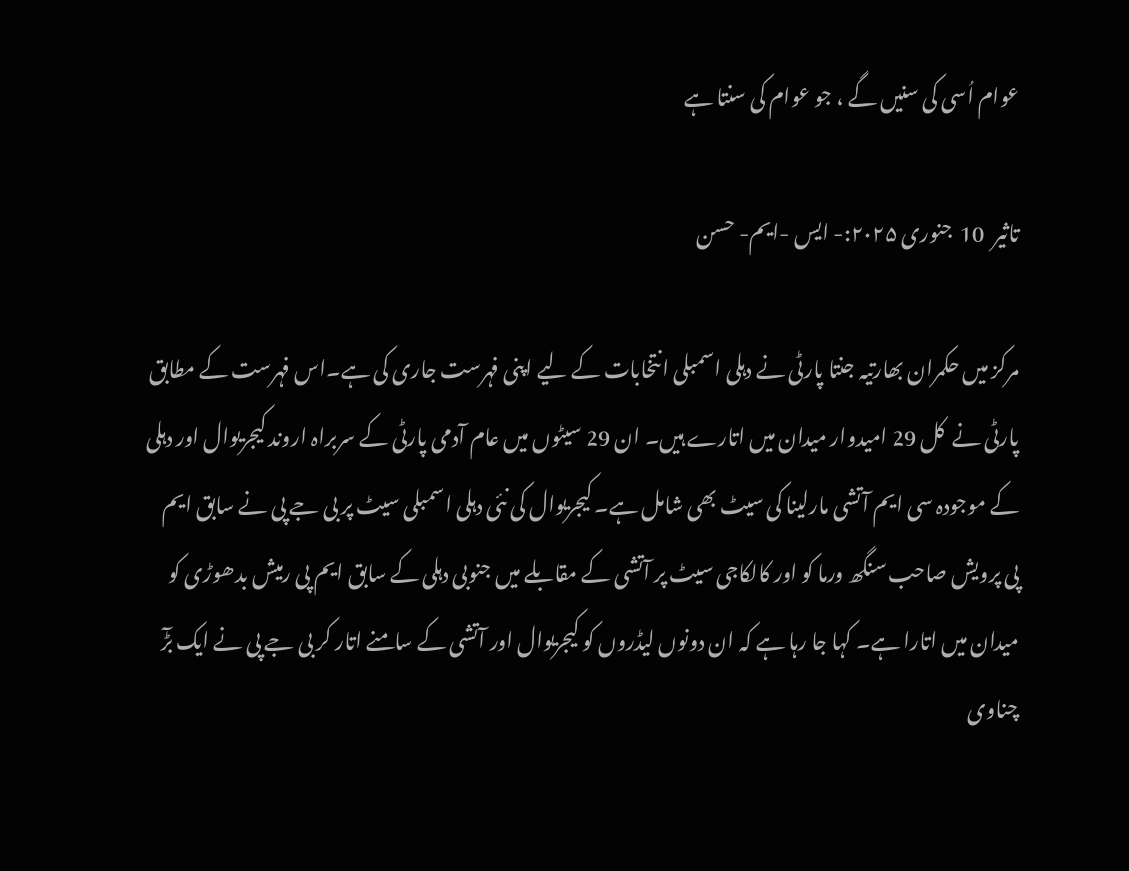عوام اُسی کی سنیں گے ، جو عوام کی سنتا ہے

تاثیر  10  جنوری ۲۰۲۵:- ایس -ایم- حسن

مرکز میں حکمران بھارتیہ جنتا پارٹی نے دہلی اسمبلی انتخابات کے لیے اپنی فہرست جاری کی ہے۔اس فہرست کے مطابق پارٹی نے  کل 29 امیدوار میدان میں اتارے ہیں۔ ان 29 سیٹوں میں عام آدمی پارٹی کے سربراہ اروند کیجریوال اور دہلی کے موجودہ سی ایم آتشی مارلینا کی سیٹ بھی شامل ہے۔ کیجریوال کی نئی دہلی اسمبلی سیٹ پر بی جے پی نے سابق ایم پی پرویش صاحب سنگھ ورما کو اور کالکاجی سیٹ پر آتشی کے مقابلے میں جنوبی دہلی کے سابق ایم پی رمیش بدھوڑی کو میدان میں اتارا ہے۔ کہا جا رہا ہے کہ ان دونوں لیڈروں کو کیجریوال اور آتشی کے سامنے اتار کر بی جے پی نے ایک بڑٓ چناوی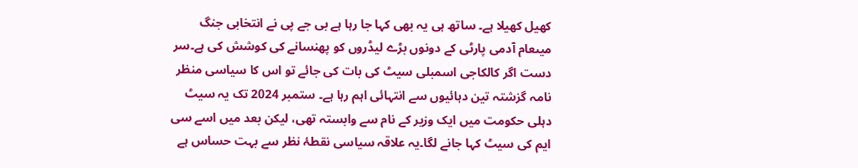کھیل کھیلا ہے۔ ساتھ ہی یہ بھی کہا جا رہا ہے بی جے پی نے انتخابی جنگ میںعام آدمی پارٹی کے دونوں بڑے لیڈروں کو پھنسانے کی کوشش کی ہے۔سر دست اگر کالکاجی اسمبلی سیٹ کی بات کی جائے تو اس کا سیاسی منظر نامہ گزشتہ تین دہائیوں سے انتہائی اہم رہا ہے۔ ستمبر 2024 تک یہ سیٹ دہلی حکومت میں ایک وزیر کے نام سے وابستہ تھی، لیکن بعد میں اسے سی ایم کی سیٹ کہا جانے لگا۔یہ علاقہ سیاسی نقطۂ نظر سے بہت حساس ہے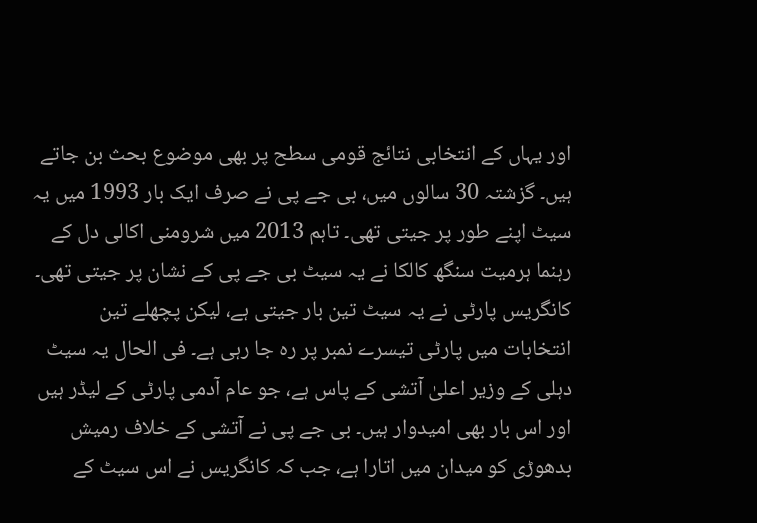اور یہاں کے انتخابی نتائج قومی سطح پر بھی موضوع بحث بن جاتے ہیں۔ گزشتہ 30 سالوں میں، بی جے پی نے صرف ایک بار 1993 میں یہ سیٹ اپنے طور پر جیتی تھی۔ تاہم 2013 میں شرومنی اکالی دل کے رہنما ہرمیت سنگھ کالکا نے یہ سیٹ بی جے پی کے نشان پر جیتی تھی۔ کانگریس پارٹی نے یہ سیٹ تین بار جیتی ہے، لیکن پچھلے تین انتخابات میں پارٹی تیسرے نمبر پر رہ جا رہی ہے۔ فی الحال یہ سیٹ دہلی کے وزیر اعلیٰ آتشی کے پاس ہے، جو عام آدمی پارٹی کے لیڈر ہیں اور اس بار بھی امیدوار ہیں۔ بی جے پی نے آتشی کے خلاف رمیش بدھوڑی کو میدان میں اتارا ہے، جب کہ کانگریس نے اس سیٹ کے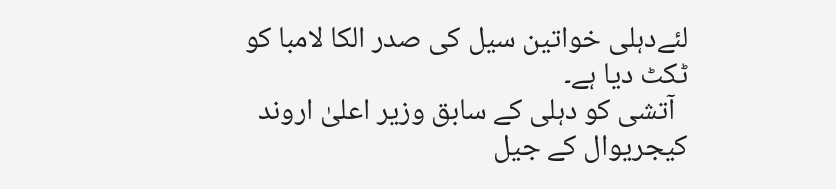لئےدہلی خواتین سیل کی صدر الکا لامبا کو ٹکٹ دیا ہے۔
  آتشی کو دہلی کے سابق وزیر اعلیٰ اروند کیجریوال کے جیل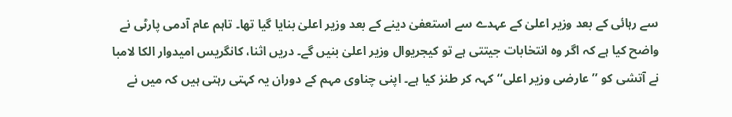سے رہائی کے بعد وزیر اعلیٰ کے عہدے سے استعفیٰ دینے کے بعد وزیر اعلیٰ بنایا گیا تھا۔ تاہم عام آدمی پارٹی نے واضح کیا ہے کہ اگر وہ انتخابات جیتتی ہے تو کیجریوال وزیر اعلیٰ بنیں گے۔ دریں اثنا، کانگریس امیدوار الکا لامبا نے آتشی کو ’’عارضی وزیر اعلی‘‘ کہہ کر طنز کیا ہے۔ اپنی چناوی مہم کے دوران یہ کہتی رہتی ہیں کہ میں نے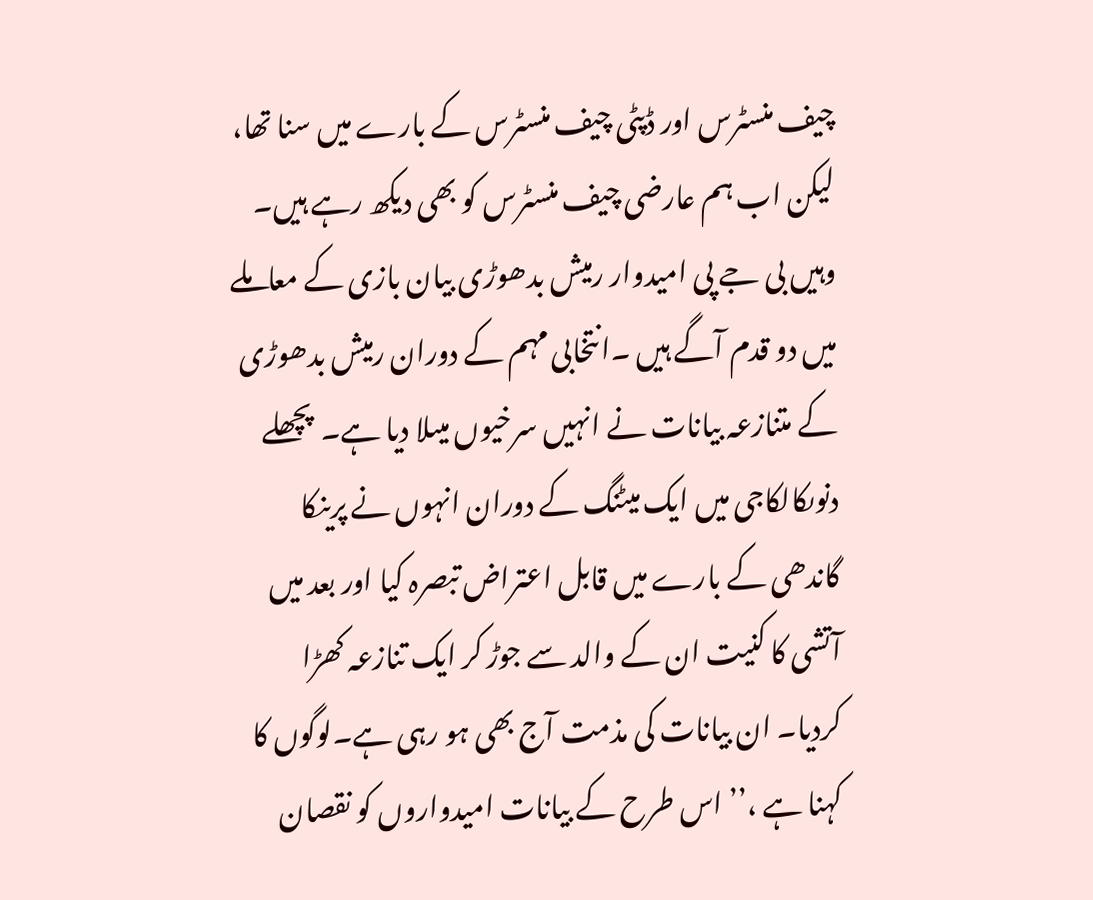چیف منسٹرس اور ڈپٹی چیف منسٹرس کے بارے میں سنا تھا، لیکن اب ہم عارضی چیف منسٹرس کو بھی دیکھ رہے ہیں۔ وہیں بی جے پی امیدوار رمیش بدھوڑی بیان بازی کے معاملے میں دو قدم آگے ہیں ۔انتخابی مہم کے دوران رمیش بدھوڑی کے متنازعہ بیانات نے انہیں سرخیوں میںلا دیا ہے۔  پچھلے دنوںکالکاجی میں ایک میٹنگ کے دوران انہوں نے پرینکا گاندھی کے بارے میں قابل اعتراض تبصرہ کیا اور بعد میں آتشی کا کنیت ان کے والد سے جوڑ کر ایک تنازعہ کھڑا کردیا۔ ان بیانات کی مذمت آج بھی ہو رہی ہے۔لوگوں کا کہنا ہے ،’’ اس طرح کے بیانات امیدواروں کو نقصان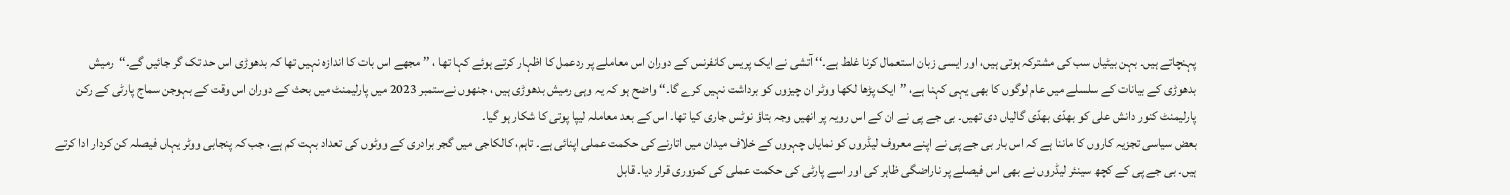پہنچاتے ہیں۔ بہن بیٹیاں سب کی مشترکہ ہوتی ہیں، اور ایسی زبان استعمال کرنا غلط ہے۔‘‘ آتشی نے ایک پریس کانفرنس کے دوران اس معاملے پر ردعمل کا اظہار کرتے ہوئے کہا تھا ، ’’ مجھے اس بات کا اندازہ نہیں تھا کہ بدھوڑی اس حد تک گر جائیں گے۔‘‘  رمیش بدھوڑی کے بیانات کے سلسلے میں عام لوگوں کا بھی یہی کہنا ہے، ’’ایک پڑھا لکھا ووٹر ان چیزوں کو برداشت نہیں کرے گا۔‘‘ واضح ہو کہ یہ وہی رمیش بدھوڑی ہیں ، جنھوں نےستمبر 2023 میں پارلیمنٹ میں بحث کے دوران اس وقت کے بہوجن سماج پارٹی کے رکن پارلیمنٹ کنور دانش علی کو بھدّی بھدّی گالیاں دی تھیں۔ بی جے پی نے ان کے اس رویہ پر انھیں وجہ بتاؤ نوٹس جاری کیا تھا۔ اس کے بعد معاملہ لیپا پوتی کا شکار ہو گیا۔
بعض سیاسی تجزیہ کاروں کا ماننا ہے کہ اس بار بی جے پی نے اپنے معروف لیڈروں کو نمایاں چہروں کے خلاف میدان میں اتارنے کی حکمت عملی اپنائی ہے۔ تاہم، کالکاجی میں گجر برادری کے ووٹوں کی تعداد بہت کم ہے، جب کہ پنجابی ووٹر یہاں فیصلہ کن کردار ادا کرتے ہیں۔ بی جے پی کے کچھ سینئر لیڈروں نے بھی اس فیصلے پر ناراضگی ظاہر کی اور اسے پارٹی کی حکمت عملی کی کمزوری قرار دیا۔ قابل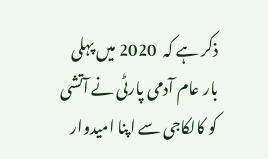ذکر ہے کہ  2020 میں پہلی بار عام آدمی پارٹی نے آتشی کو کالکاجی سے اپنا امیدوار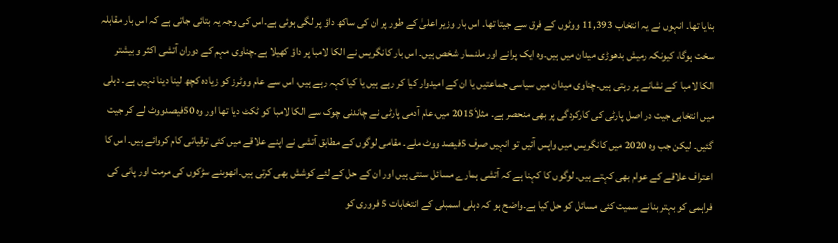بنایا تھا۔ انہوں نے یہ انتخاب 11,393 ووٹوں کے فرق سے جیتا تھا۔ اس بار وزیر اعلیٰ کے طور پر ان کی ساکھ داؤ پر لگی ہوئی ہے۔اس کی وجہ یہ بتائی جاتی ہے کہ اس بار مقابلہ سخت ہوگا، کیونکہ رمیش بدھوڑی میدان میں ہیں۔وہ ایک پرانے اور ملنسار شخص ہیں۔ اس بار کانگریس نے الکا لامبا پر داؤ کھیلا ہے۔چناوی مہم کے دوران آتشی اکثر و بیشتر الکا لامبا  کے نشانے پر رہتی ہیں۔چناوی میدان میں سیاسی جماعتیں یا ان کے امیدوار کیا کر رہے ہیں یا کیا کہہ رہے ہیں، اس سے عام ووٹرز کو زیادہ کچھ لینا دینا نہیں ہے۔ دہلی میں انتخابی جیت در اصل پارٹی کی کارکردگی پر بھی منحصر ہے۔ مثلاَ2015 میں،عام آدمی پارٹی نے چاندنی چوک سے الکا لامبا کو ٹکٹ دیا تھا اور وہ 50فیصدووٹ لے کر جیت گئیں۔ لیکن جب وہ 2020 میں کانگریس میں واپس آئیں تو انہیں صرف 5فیصد ووٹ ملے۔ مقامی لوگوں کے مطابق آتشی نے اپنے علاقے میں کئی ترقیاتی کام کروائے ہیں۔ اس کا اعتراف علاقے کے عوام بھی کہتے ہیں۔ لوگوں کا کہنا ہے کہ آتشی ہمارے مسائل سنتی ہیں اور ان کے حل کے لئے کوشش بھی کرتی ہیں۔انھوںنے سڑکوں کی مرمت اور پانی کی فراہمی کو بہتر بنانے سمیت کئی مسائل کو حل کیا ہے۔واضح ہو کہ دہلی اسمبلی کے انتخابات 5 فروری کو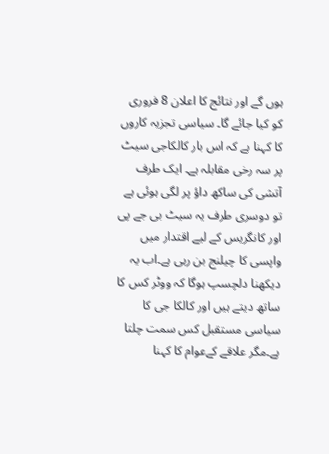ہوں گے اور نتائج کا اعلان 8 فروری کو کیا جائے گا۔ سیاسی تجزیہ کاروں کا کہنا ہے کہ اس بار کالکاجی سیٹ پر سہ رخی مقابلہ ہے۔ ایک طرف آتشی کی ساکھ داؤ پر لگی ہوئی ہے تو دوسری طرف یہ سیٹ بی جے پی اور کانگریس کے لیے اقتدار میں واپسی کا چیلنج بن رہی ہے۔اب یہ دیکھنا دلچسپ ہوگا کہ ووٹر کس کا ساتھ دیتے ہیں اور کالکا جی کا سیاسی مستقبل کس سمت چلتا ہے۔مگر علاقے کےعوام کا کہنا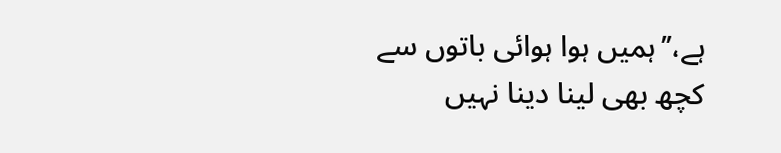ہے،’’ہمیں ہوا ہوائی باتوں سے کچھ بھی لینا دینا نہیں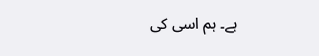ہے۔ ہم اسی کی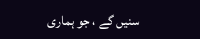سنیں گے ، جو ہماری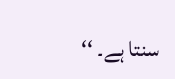سنتا ہے۔ ‘‘